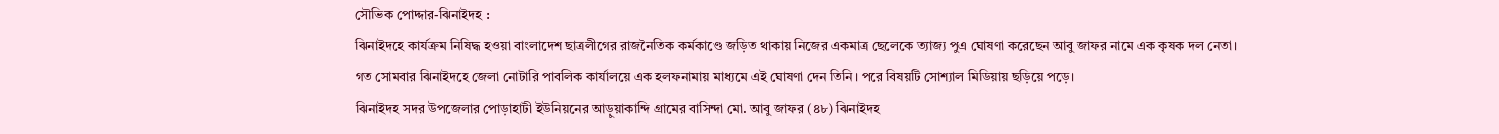সৌভিক পোদ্দার-ঝিনাইদহ :
ঝিনাইদহে কার্যক্রম নিষিদ্ধ হওয়া বাংলাদেশ ছাত্রলীগের রাজনৈতিক কর্মকাণ্ডে জড়িত থাকায় নিজের একমাত্র ছেলেকে ত্যাজ্য পুএ ঘোষণা করেছেন আবু জাফর নামে এক কৃষক দল নেতা।
গত সোমবার ঝিনাইদহে জেলা নোটারি পাবলিক কার্যালয়ে এক হলফনামায় মাধ্যমে এই ঘোষণা দেন তিনি। পরে বিষয়টি সোশ্যাল মিডিয়ায় ছড়িয়ে পড়ে।
ঝিনাইদহ সদর উপজেলার পোড়াহাটী ইউনিয়নের আড়ুয়াকান্দি গ্রামের বাসিন্দা মো. আবু জাফর (৪৮) ঝিনাইদহ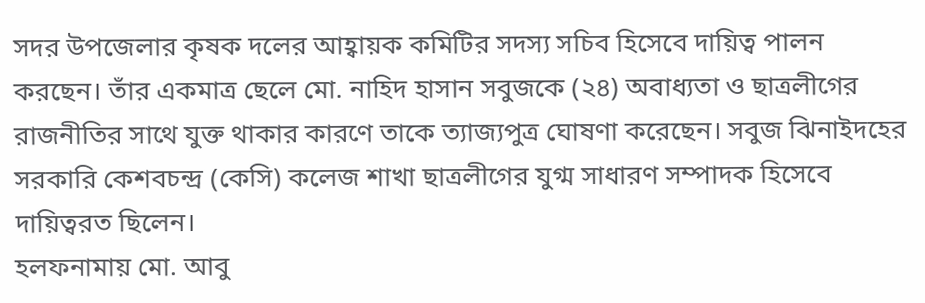সদর উপজেলার কৃষক দলের আহ্বায়ক কমিটির সদস্য সচিব হিসেবে দায়িত্ব পালন করছেন। তাঁর একমাত্র ছেলে মো. নাহিদ হাসান সবুজকে (২৪) অবাধ্যতা ও ছাত্রলীগের রাজনীতির সাথে যুক্ত থাকার কারণে তাকে ত্যাজ্যপুত্র ঘোষণা করেছেন। সবুজ ঝিনাইদহের সরকারি কেশবচন্দ্র (কেসি) কলেজ শাখা ছাত্রলীগের যুগ্ম সাধারণ সম্পাদক হিসেবে দায়িত্বরত ছিলেন।
হলফনামায় মো. আবু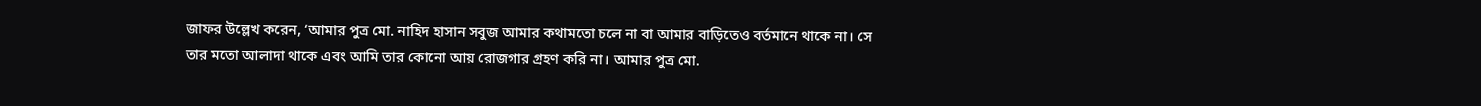জাফর উল্লেখ করেন, ‘আমার পুত্র মো. নাহিদ হাসান সবুজ আমার কথামতো চলে না বা আমার বাড়িতেও বর্তমানে থাকে না। সে তার মতো আলাদা থাকে এবং আমি তার কোনো আয় রোজগার গ্রহণ করি না। আমার পুত্র মো.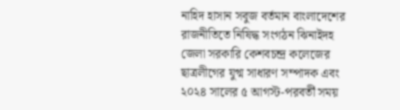নাহিদ হাসান সবুজ বর্তমান বাংলাদেশের রাজনীতিতে নিষিদ্ধ সংগঠন ঝিনাইদহ জেলা সরকারি কেশবচন্দ্র কলেজের ছাত্রলীগের যুগ্ম সাধারণ সম্পাদক এবং ২০২৪ সালের ৫ আগস্ট-পরবর্তী সময়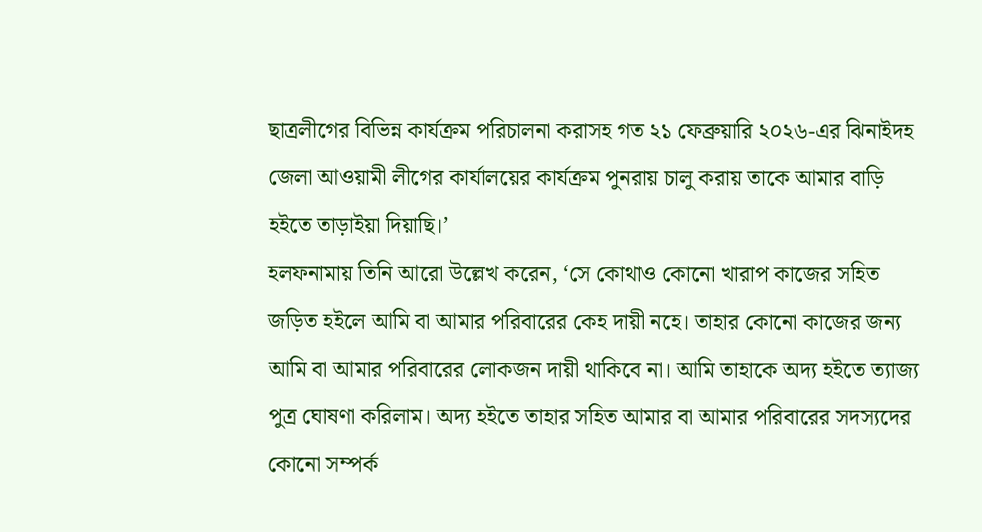ছাত্রলীগের বিভিন্ন কার্যক্রম পরিচালনা করাসহ গত ২১ ফেব্রুয়ারি ২০২৬-এর ঝিনাইদহ জেলা আওয়ামী লীগের কার্যালয়ের কার্যক্রম পুনরায় চালু করায় তাকে আমার বাড়ি হইতে তাড়াইয়া দিয়াছি।’
হলফনামায় তিনি আরো উল্লেখ করেন, ‘সে কোথাও কোনো খারাপ কাজের সহিত জড়িত হইলে আমি বা আমার পরিবারের কেহ দায়ী নহে। তাহার কোনো কাজের জন্য আমি বা আমার পরিবারের লোকজন দায়ী থাকিবে না। আমি তাহাকে অদ্য হইতে ত্যাজ্য পুত্র ঘোষণা করিলাম। অদ্য হইতে তাহার সহিত আমার বা আমার পরিবারের সদস্যদের কোনো সম্পর্ক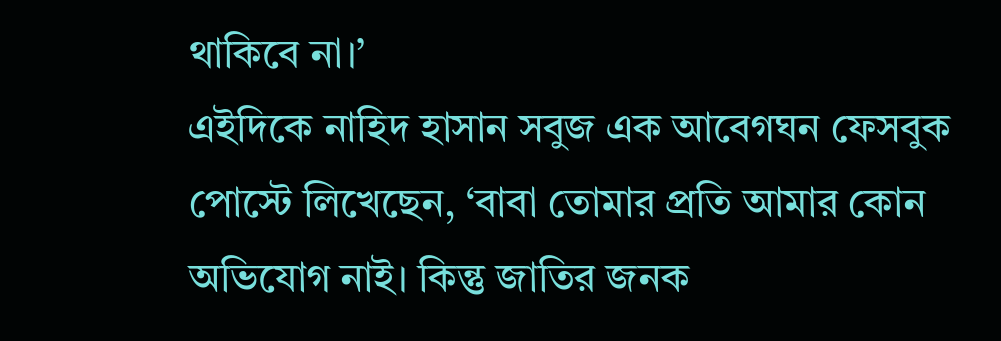থাকিবে না।’
এইদিকে নাহিদ হাসান সবুজ এক আবেগঘন ফেসবুক পোস্টে লিখেছেন, ‘বাবা তোমার প্রতি আমার কোন অভিযোগ নাই। কিন্তু জাতির জনক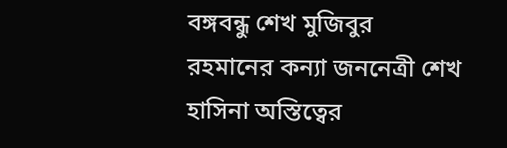বঙ্গবন্ধু শেখ মুজিবুর রহমানের কন্যা জননেত্রী শেখ হাসিনা অস্তিত্বের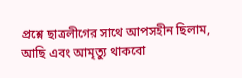প্রশ্নে ছাত্রলীগের সাথে আপসহীন ছিলাম, আছি এবং আমৃত্যু থাকবো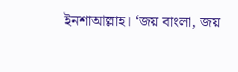ইনশাআল্লাহ। ‘জয় বাংলা, জয়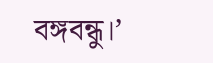বঙ্গবন্ধু।’